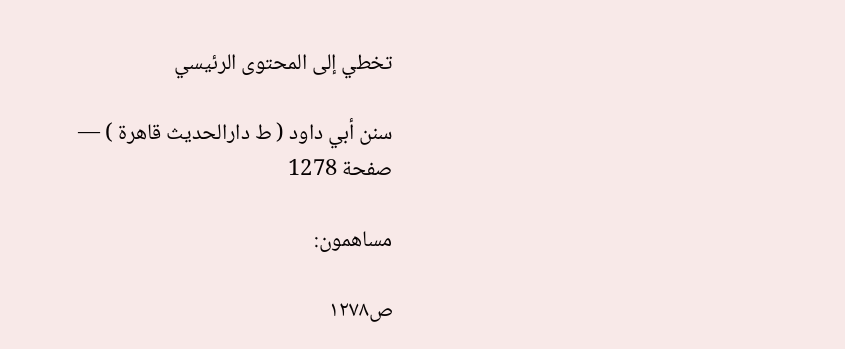تخطي إلى المحتوى الرئيسي

سنن أبي داود ( ط دارالحديث قاهرة ) — صفحة 1278

مساهمون:

ص١٢٧٨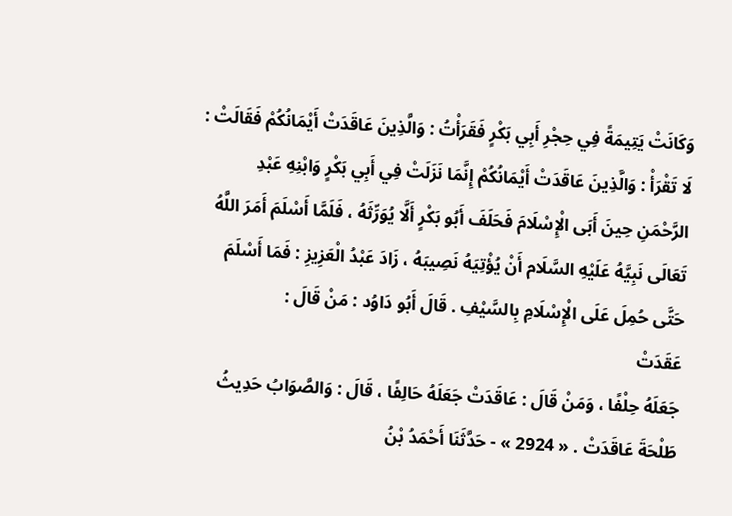وَكَانَتْ يَتِيمَةً فِي حِجْرِ أَبِي بَكْرٍ فَقَرَأْتُ : وَالَّذِينَ عَاقَدَتْ أَيْمَانُكُمْ فَقَالَتْ : لَا تَقْرَأْ : وَالَّذِينَ عَاقَدَتْ أَيْمَانُكُمْ إِنَّمَا نَزَلَتْ فِي أَبِي بَكْرٍ وَابْنِهِ عَبْدِ الرَّحْمَنِ حِينَ أَبَى الْإِسْلَامَ فَحَلَفَ أَبُو بَكْرٍ أَلَّا يُوَرِّثَهُ ، فَلَمَّا أَسْلَمَ أَمَرَ اللَّهُ تَعَالَى نَبِيَّهُ عَلَيْهِ السَّلَام أَنْ يُؤْتِيَهُ نَصِيبَهُ ، زَادَ عَبْدُ الْعَزِيزِ : فَمَا أَسْلَمَ حَتَّى حُمِلَ عَلَى الْإِسْلَامِ بِالسَّيْفِ . قَالَ أَبُو دَاوُد : مَنْ قَالَ :
عَقَدَتْ
جَعَلَهُ حِلْفًا ، وَمَنْ قَالَ : عَاقَدَتْ جَعَلَهُ حَالِفًا ، قَالَ : وَالصَّوَابُ حَدِيثُ طَلْحَةَ عَاقَدَتْ . « 2924 » - حَدَّثَنَا أَحْمَدُ بْنُ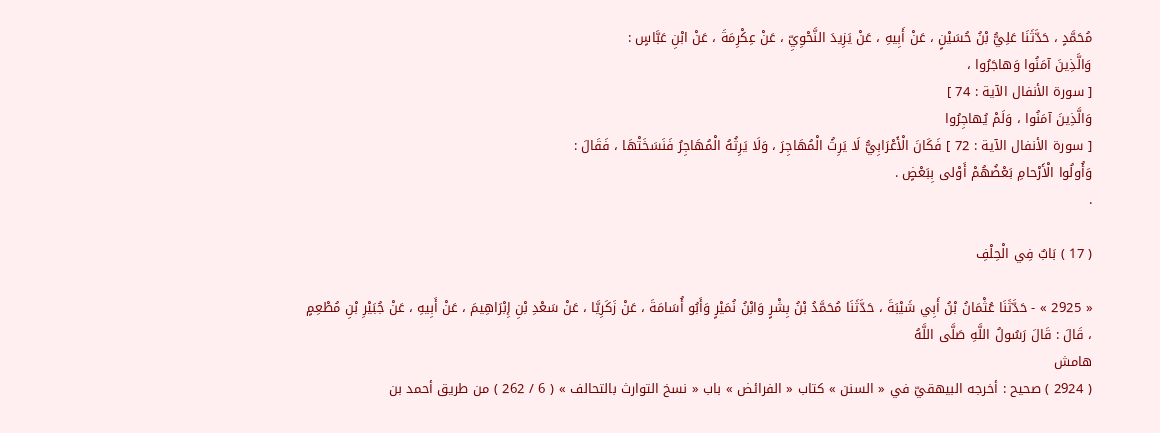مُحَمَّدٍ ، حَدَّثَنَا عَلِيُّ بْنُ حُسَيْنٍ ، عَنْ أَبِيهِ ، عَنْ يَزِيدَ النَّحْوِيِّ ، عَنْ عِكْرِمَةَ ، عَنْ ابْنِ عَبَّاسٍ :
وَالَّذِينَ آمَنُوا وَهاجَرُوا ،
[ سورة الأنفال الآية : 74 ]
وَالَّذِينَ آمَنُوا ، وَلَمْ يُهاجِرُوا
[ سورة الأنفال الآية : 72 ] فَكَانَ الْأَعْرَابِيُّ لَا يَرِثُ الْمُهَاجِرَ ، وَلَا يَرِثُهُ الْمُهَاجِرُ فَنَسَخَتْهَا ، فَقَالَ :
وَأُولُوا الْأَرْحامِ بَعْضُهُمْ أَوْلى بِبَعْضٍ .
.

( 17 ) بَابٌ فِي الْحِلْفِ

« 2925 » - حَدَّثَنَا عُثْمَانُ بْنُ أَبِي شَيْبَةَ ، حَدَّثَنَا مُحَمَّدُ بْنُ بِشْرٍ وَابْنُ نُمَيْرٍ وَأَبُو أُسَامَةَ ، عَنْ زَكَرِيَّا ، عَنْ سَعْدِ بْنِ إِبْرَاهِيمَ ، عَنْ أَبِيهِ ، عَنْ جُبَيْرِ بْنِ مُطْعِمٍ ، قَالَ : قَالَ رَسُولُ اللَّهِ صَلَّى اللَّهُ
هامش
( 2924 ) صحيح : أخرجه البيهقيّ في « السنن » كتاب « الفرائض » باب « نسخ التوارث بالتحالف » ( 6 / 262 ) من طريق أحمد بن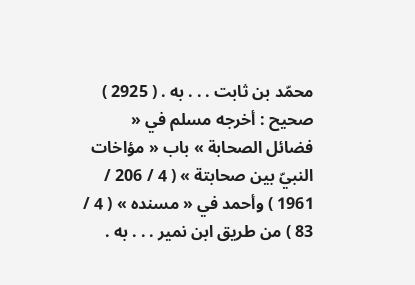محمّد بن ثابت . . . به . ( 2925 ) صحيح : أخرجه مسلم في « فضائل الصحابة » باب « مؤاخات النبيّ بين صحابتة » ( 4 / 206 / 1961 ) وأحمد في « مسنده » ( 4 / 83 ) من طريق ابن نمير . . . به .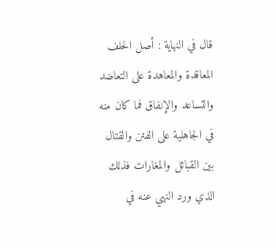قال في النهاية : أصل الحلف المعاقدة والمعاهدة على التعاضد والتساعد والإنفاق فما كان منه في الجاهلية على الفتن والقتال بين القبائل والمغارات فذلك الذي ورد النهي عنه في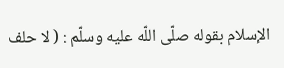الإسلام بقوله صلّى اللّه عليه وسلّم : ( لا حلف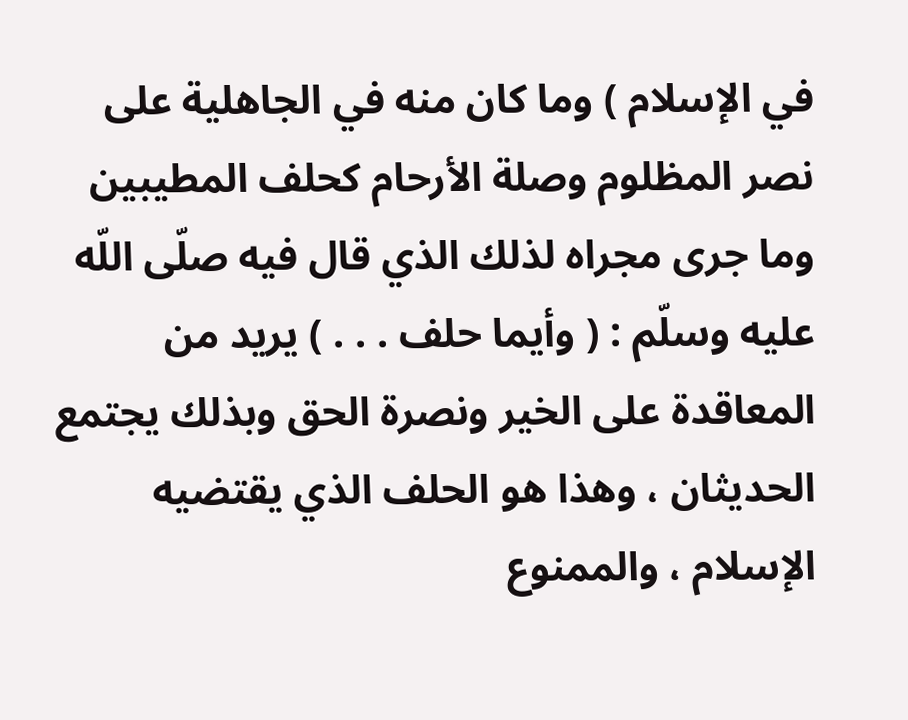في الإسلام ) وما كان منه في الجاهلية على نصر المظلوم وصلة الأرحام كحلف المطيبين وما جرى مجراه لذلك الذي قال فيه صلّى اللّه عليه وسلّم : ( وأيما حلف . . . ) يريد من المعاقدة على الخير ونصرة الحق وبذلك يجتمع الحديثان ، وهذا هو الحلف الذي يقتضيه الإسلام ، والممنوع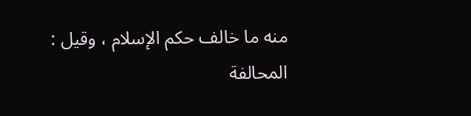منه ما خالف حكم الإسلام ، وقيل : المحالفة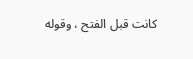كانت قبل الفتح ، وقوله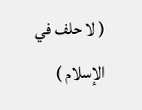( لا حلف في الإسلام )